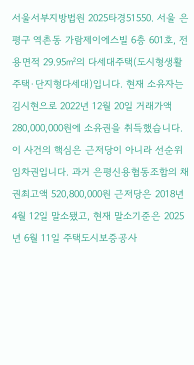서울서부지방법원 2025타경51550. 서울 은평구 역촌동 가람제이에스빌 6층 601호, 전용면적 29.95㎡의 다세대주택(도시형생활주택·단지형다세대)입니다. 현재 소유자는 김시현으로 2022년 12월 20일 거래가액 280,000,000원에 소유권을 취득했습니다. 이 사건의 핵심은 근저당이 아니라 선순위 임차권입니다. 과거 은평신용협동조합의 채권최고액 520,800,000원 근저당은 2018년 4월 12일 말소됐고, 현재 말소기준은 2025년 6월 11일 주택도시보증공사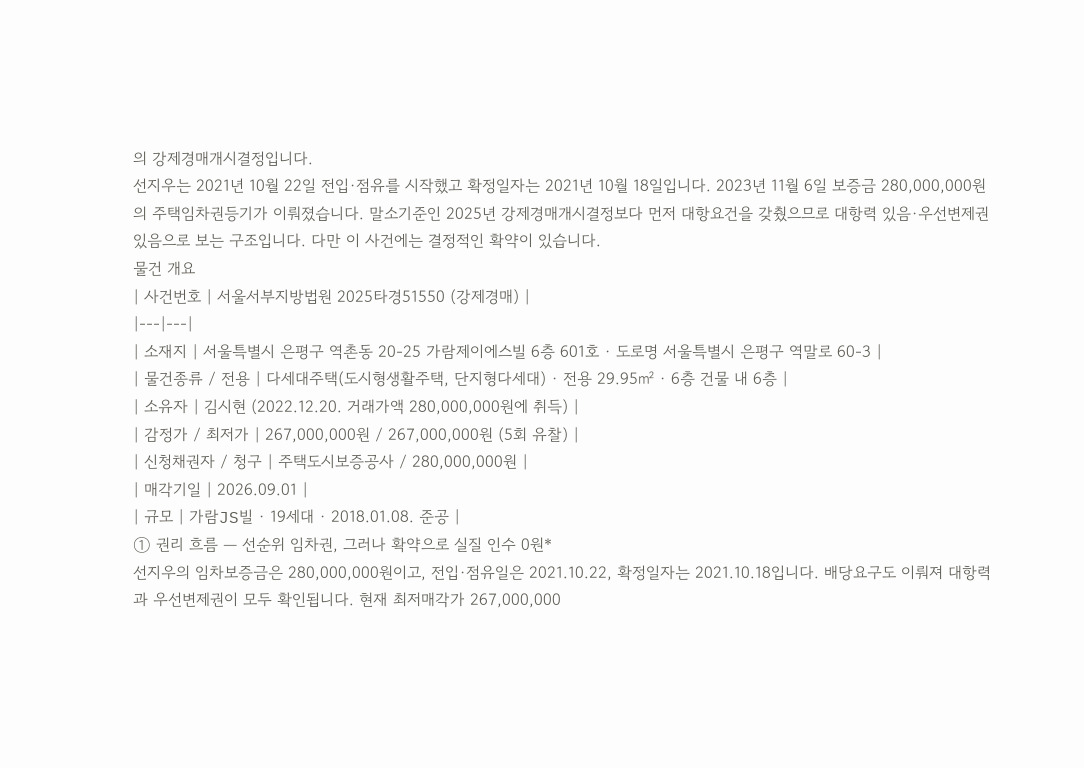의 강제경매개시결정입니다.
선지우는 2021년 10월 22일 전입·점유를 시작했고 확정일자는 2021년 10월 18일입니다. 2023년 11월 6일 보증금 280,000,000원의 주택임차권등기가 이뤄졌습니다. 말소기준인 2025년 강제경매개시결정보다 먼저 대항요건을 갖췄으므로 대항력 있음·우선변제권 있음으로 보는 구조입니다. 다만 이 사건에는 결정적인 확약이 있습니다.
물건 개요
| 사건번호 | 서울서부지방법원 2025타경51550 (강제경매) |
|---|---|
| 소재지 | 서울특별시 은평구 역촌동 20-25 가람제이에스빌 6층 601호 · 도로명 서울특별시 은평구 역말로 60-3 |
| 물건종류 / 전용 | 다세대주택(도시형생활주택, 단지형다세대) · 전용 29.95㎡ · 6층 건물 내 6층 |
| 소유자 | 김시현 (2022.12.20. 거래가액 280,000,000원에 취득) |
| 감정가 / 최저가 | 267,000,000원 / 267,000,000원 (5회 유찰) |
| 신청채권자 / 청구 | 주택도시보증공사 / 280,000,000원 |
| 매각기일 | 2026.09.01 |
| 규모 | 가람JS빌 · 19세대 · 2018.01.08. 준공 |
① 권리 흐름 — 선순위 임차권, 그러나 확약으로 실질 인수 0원*
선지우의 임차보증금은 280,000,000원이고, 전입·점유일은 2021.10.22, 확정일자는 2021.10.18입니다. 배당요구도 이뤄져 대항력과 우선변제권이 모두 확인됩니다. 현재 최저매각가 267,000,000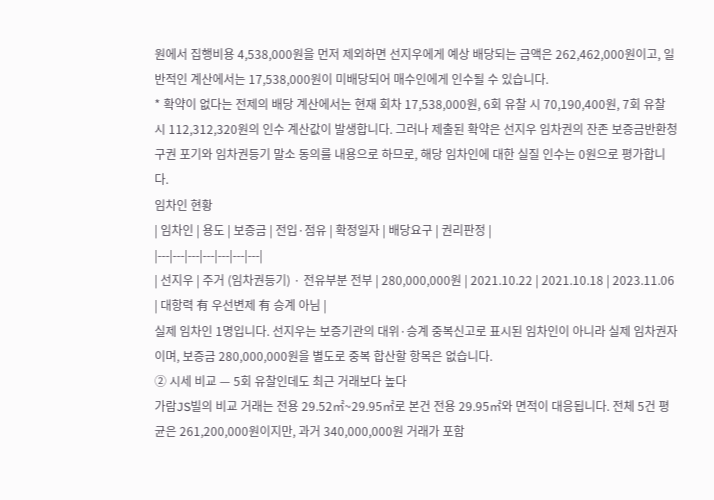원에서 집행비용 4,538,000원을 먼저 제외하면 선지우에게 예상 배당되는 금액은 262,462,000원이고, 일반적인 계산에서는 17,538,000원이 미배당되어 매수인에게 인수될 수 있습니다.
* 확약이 없다는 전제의 배당 계산에서는 현재 회차 17,538,000원, 6회 유찰 시 70,190,400원, 7회 유찰 시 112,312,320원의 인수 계산값이 발생합니다. 그러나 제출된 확약은 선지우 임차권의 잔존 보증금반환청구권 포기와 임차권등기 말소 동의를 내용으로 하므로, 해당 임차인에 대한 실질 인수는 0원으로 평가합니다.
임차인 현황
| 임차인 | 용도 | 보증금 | 전입·점유 | 확정일자 | 배당요구 | 권리판정 |
|---|---|---|---|---|---|---|
| 선지우 | 주거 (임차권등기) · 전유부분 전부 | 280,000,000원 | 2021.10.22 | 2021.10.18 | 2023.11.06 | 대항력 有 우선변제 有 승계 아님 |
실제 임차인 1명입니다. 선지우는 보증기관의 대위·승계 중복신고로 표시된 임차인이 아니라 실제 임차권자이며, 보증금 280,000,000원을 별도로 중복 합산할 항목은 없습니다.
② 시세 비교 — 5회 유찰인데도 최근 거래보다 높다
가람JS빌의 비교 거래는 전용 29.52㎡~29.95㎡로 본건 전용 29.95㎡와 면적이 대응됩니다. 전체 5건 평균은 261,200,000원이지만, 과거 340,000,000원 거래가 포함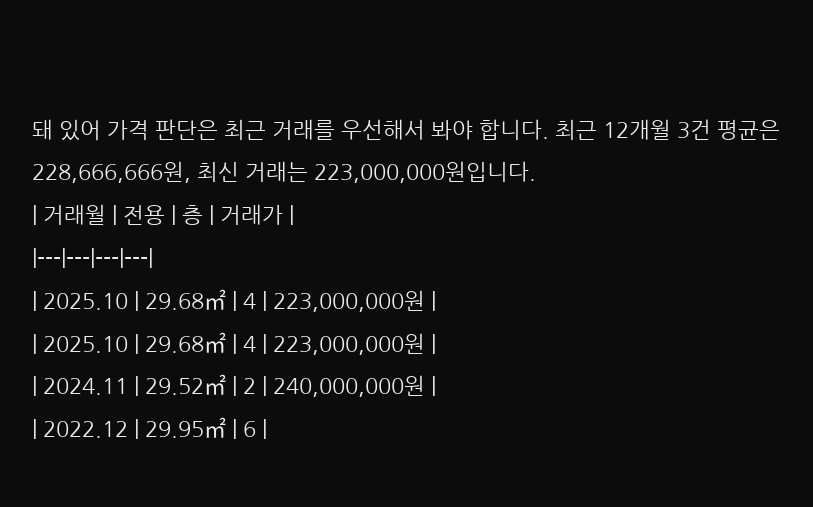돼 있어 가격 판단은 최근 거래를 우선해서 봐야 합니다. 최근 12개월 3건 평균은 228,666,666원, 최신 거래는 223,000,000원입니다.
| 거래월 | 전용 | 층 | 거래가 |
|---|---|---|---|
| 2025.10 | 29.68㎡ | 4 | 223,000,000원 |
| 2025.10 | 29.68㎡ | 4 | 223,000,000원 |
| 2024.11 | 29.52㎡ | 2 | 240,000,000원 |
| 2022.12 | 29.95㎡ | 6 |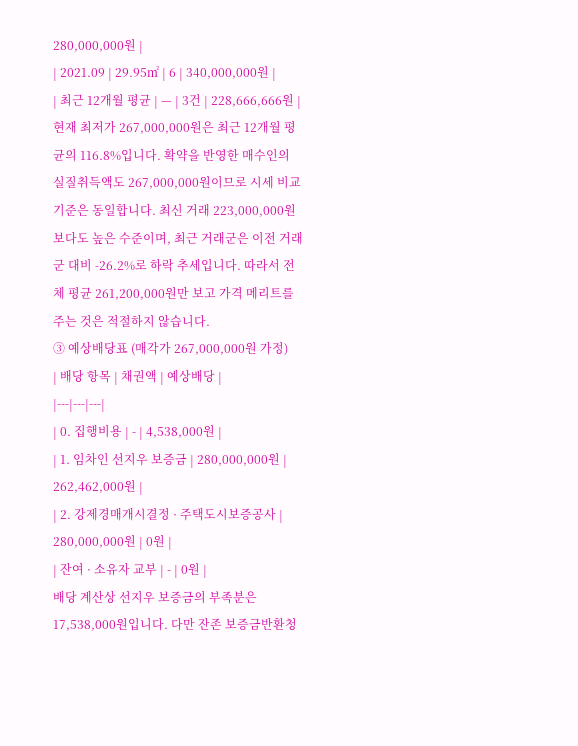280,000,000원 |
| 2021.09 | 29.95㎡ | 6 | 340,000,000원 |
| 최근 12개월 평균 | — | 3건 | 228,666,666원 |
현재 최저가 267,000,000원은 최근 12개월 평균의 116.8%입니다. 확약을 반영한 매수인의 실질취득액도 267,000,000원이므로 시세 비교 기준은 동일합니다. 최신 거래 223,000,000원보다도 높은 수준이며, 최근 거래군은 이전 거래군 대비 -26.2%로 하락 추세입니다. 따라서 전체 평균 261,200,000원만 보고 가격 메리트를 주는 것은 적절하지 않습니다.
③ 예상배당표 (매각가 267,000,000원 가정)
| 배당 항목 | 채권액 | 예상배당 |
|---|---|---|
| 0. 집행비용 | - | 4,538,000원 |
| 1. 임차인 선지우 보증금 | 280,000,000원 | 262,462,000원 |
| 2. 강제경매개시결정 · 주택도시보증공사 | 280,000,000원 | 0원 |
| 잔여 · 소유자 교부 | - | 0원 |
배당 계산상 선지우 보증금의 부족분은 17,538,000원입니다. 다만 잔존 보증금반환청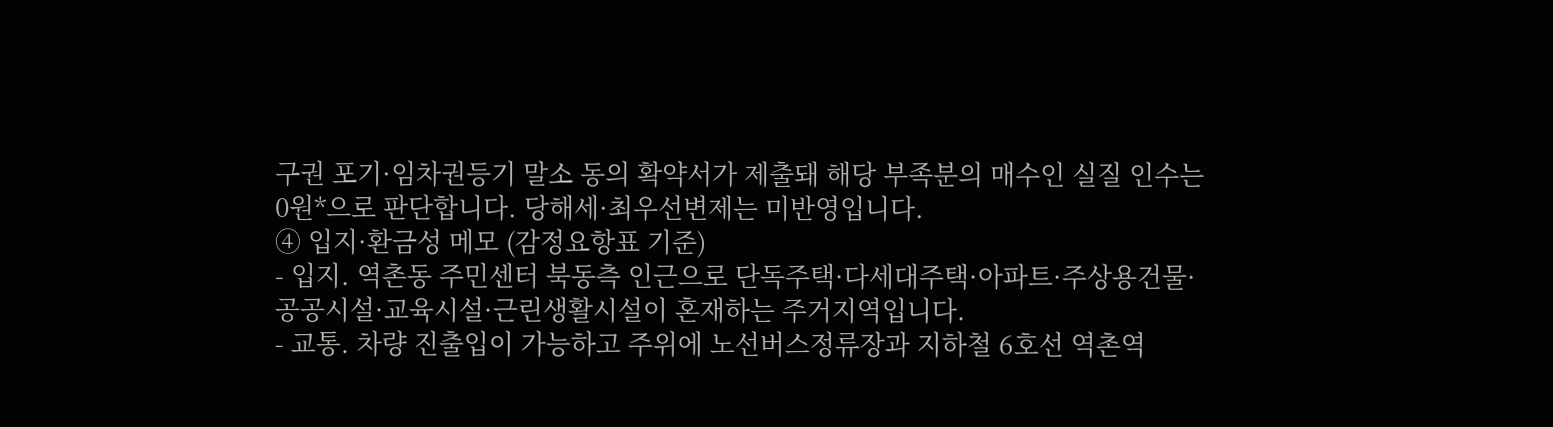구권 포기·임차권등기 말소 동의 확약서가 제출돼 해당 부족분의 매수인 실질 인수는 0원*으로 판단합니다. 당해세·최우선변제는 미반영입니다.
④ 입지·환금성 메모 (감정요항표 기준)
- 입지. 역촌동 주민센터 북동측 인근으로 단독주택·다세대주택·아파트·주상용건물·공공시설·교육시설·근린생활시설이 혼재하는 주거지역입니다.
- 교통. 차량 진출입이 가능하고 주위에 노선버스정류장과 지하철 6호선 역촌역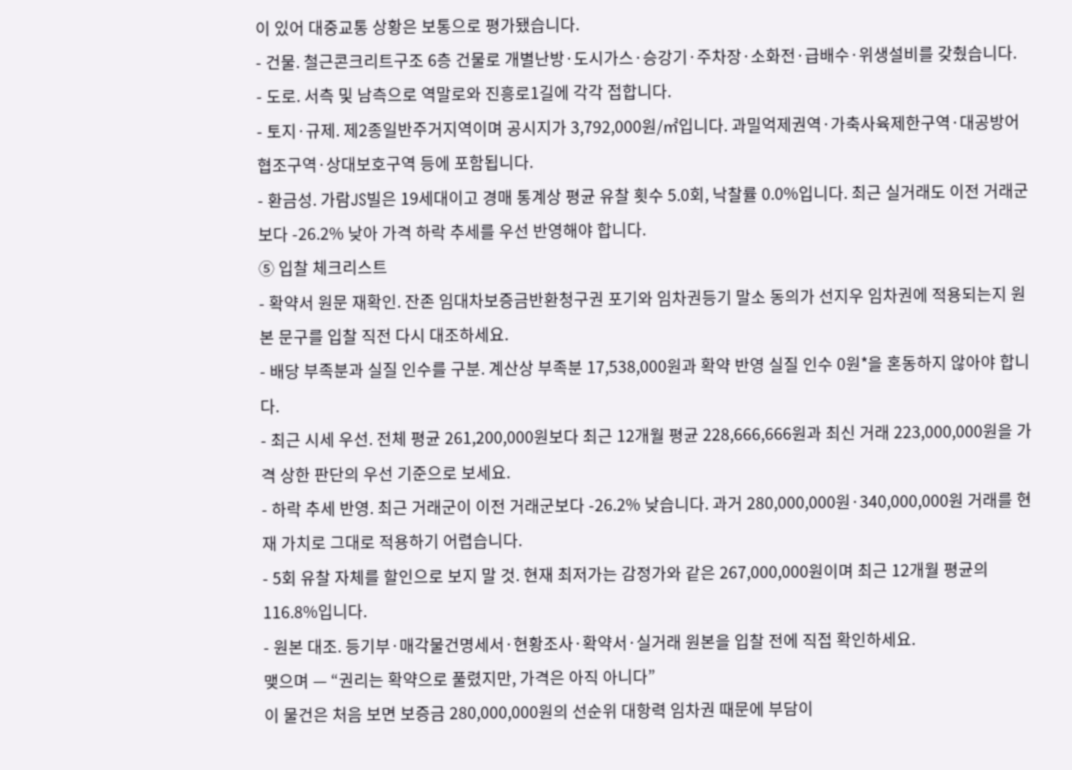이 있어 대중교통 상황은 보통으로 평가됐습니다.
- 건물. 철근콘크리트구조 6층 건물로 개별난방·도시가스·승강기·주차장·소화전·급배수·위생설비를 갖췄습니다.
- 도로. 서측 및 남측으로 역말로와 진흥로1길에 각각 접합니다.
- 토지·규제. 제2종일반주거지역이며 공시지가 3,792,000원/㎡입니다. 과밀억제권역·가축사육제한구역·대공방어협조구역·상대보호구역 등에 포함됩니다.
- 환금성. 가람JS빌은 19세대이고 경매 통계상 평균 유찰 횟수 5.0회, 낙찰률 0.0%입니다. 최근 실거래도 이전 거래군보다 -26.2% 낮아 가격 하락 추세를 우선 반영해야 합니다.
⑤ 입찰 체크리스트
- 확약서 원문 재확인. 잔존 임대차보증금반환청구권 포기와 임차권등기 말소 동의가 선지우 임차권에 적용되는지 원본 문구를 입찰 직전 다시 대조하세요.
- 배당 부족분과 실질 인수를 구분. 계산상 부족분 17,538,000원과 확약 반영 실질 인수 0원*을 혼동하지 않아야 합니다.
- 최근 시세 우선. 전체 평균 261,200,000원보다 최근 12개월 평균 228,666,666원과 최신 거래 223,000,000원을 가격 상한 판단의 우선 기준으로 보세요.
- 하락 추세 반영. 최근 거래군이 이전 거래군보다 -26.2% 낮습니다. 과거 280,000,000원·340,000,000원 거래를 현재 가치로 그대로 적용하기 어렵습니다.
- 5회 유찰 자체를 할인으로 보지 말 것. 현재 최저가는 감정가와 같은 267,000,000원이며 최근 12개월 평균의 116.8%입니다.
- 원본 대조. 등기부·매각물건명세서·현황조사·확약서·실거래 원본을 입찰 전에 직접 확인하세요.
맺으며 — “권리는 확약으로 풀렸지만, 가격은 아직 아니다”
이 물건은 처음 보면 보증금 280,000,000원의 선순위 대항력 임차권 때문에 부담이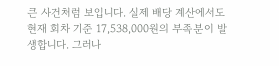큰 사건처럼 보입니다. 실제 배당 계산에서도 현재 회차 기준 17,538,000원의 부족분이 발생합니다. 그러나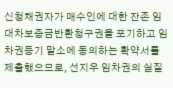신청채권자가 매수인에 대한 잔존 임대차보증금반환청구권을 포기하고 임차권등기 말소에 동의하는 확약서를 제출했으므로, 선지우 임차권의 실질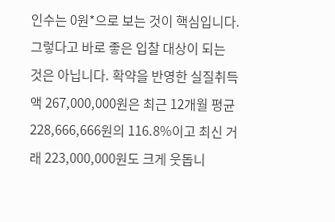인수는 0원*으로 보는 것이 핵심입니다.
그렇다고 바로 좋은 입찰 대상이 되는 것은 아닙니다. 확약을 반영한 실질취득액 267,000,000원은 최근 12개월 평균 228,666,666원의 116.8%이고 최신 거래 223,000,000원도 크게 웃돕니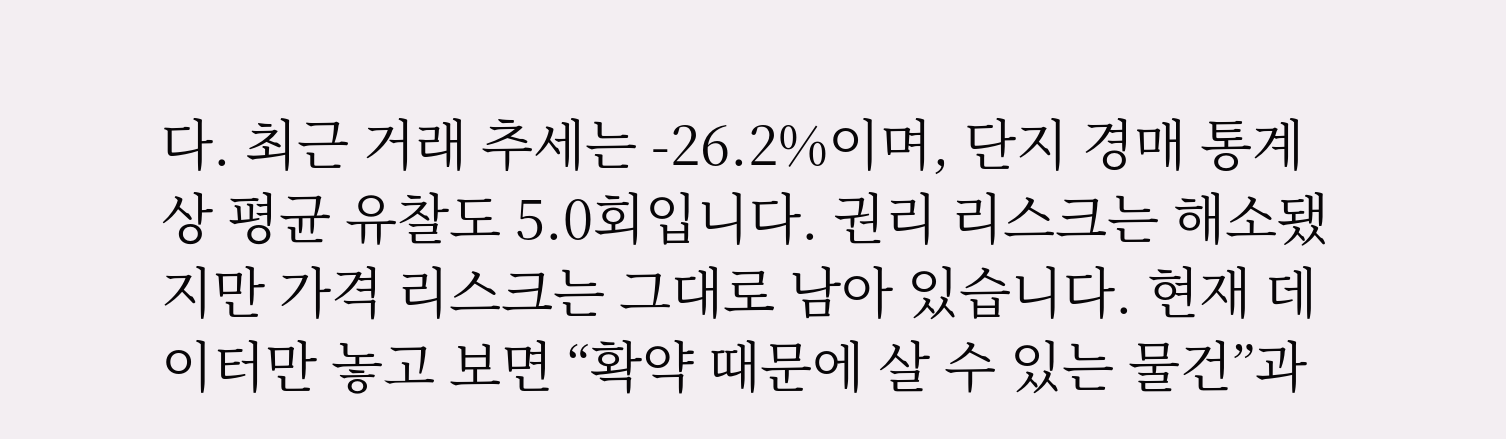다. 최근 거래 추세는 -26.2%이며, 단지 경매 통계상 평균 유찰도 5.0회입니다. 권리 리스크는 해소됐지만 가격 리스크는 그대로 남아 있습니다. 현재 데이터만 놓고 보면 “확약 때문에 살 수 있는 물건”과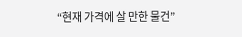“현재 가격에 살 만한 물건”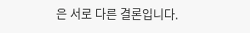은 서로 다른 결론입니다.